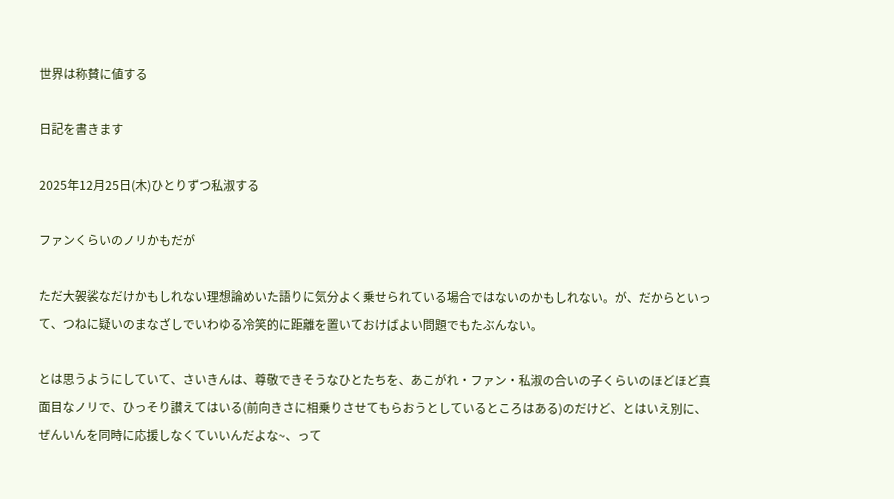世界は称賛に値する

日記を書きます

2025年12月25日(木)ひとりずつ私淑する

ファンくらいのノリかもだが

ただ大袈裟なだけかもしれない理想論めいた語りに気分よく乗せられている場合ではないのかもしれない。が、だからといって、つねに疑いのまなざしでいわゆる冷笑的に距離を置いておけばよい問題でもたぶんない。

とは思うようにしていて、さいきんは、尊敬できそうなひとたちを、あこがれ・ファン・私淑の合いの子くらいのほどほど真面目なノリで、ひっそり讃えてはいる(前向きさに相乗りさせてもらおうとしているところはある)のだけど、とはいえ別に、ぜんいんを同時に応援しなくていいんだよな~、って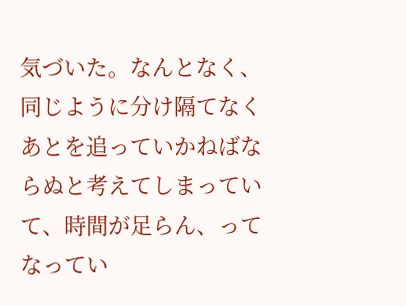気づいた。なんとなく、同じように分け隔てなくあとを追っていかねばならぬと考えてしまっていて、時間が足らん、ってなってい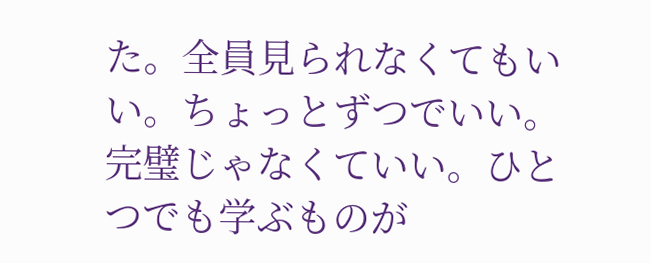た。全員見られなくてもいい。ちょっとずつでいい。完璧じゃなくていい。ひとつでも学ぶものが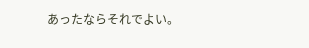あったならそれでよい。